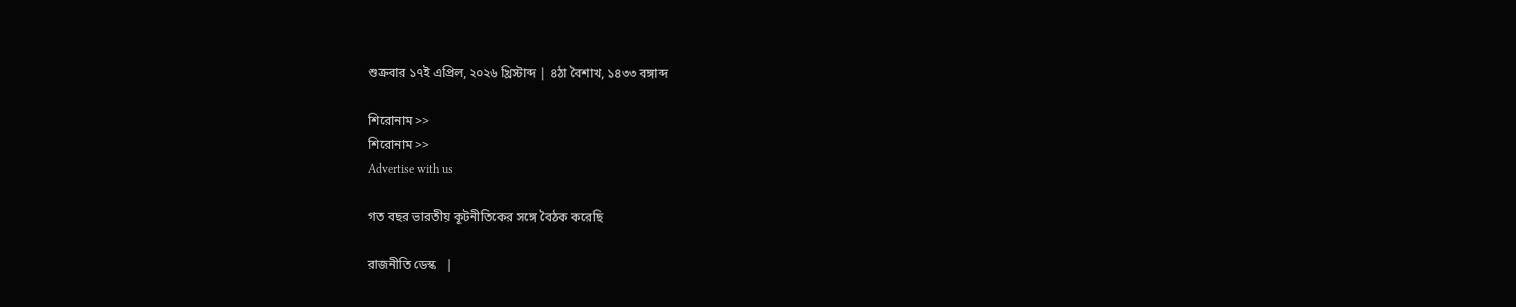শুক্রবার ১৭ই এপ্রিল, ২০২৬ খ্রিস্টাব্দ | ৪ঠা বৈশাখ, ১৪৩৩ বঙ্গাব্দ

শিরোনাম >>
শিরোনাম >>
Advertise with us

গত বছর ভারতীয় কূটনীতিকের সঙ্গে বৈঠক করেছি

রাজনীতি ডেস্ক   |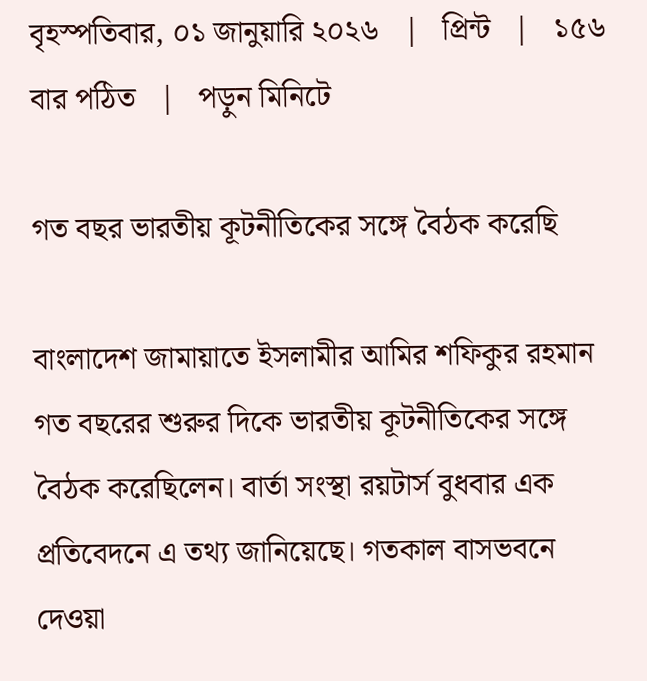বৃহস্পতিবার, ০১ জানুয়ারি ২০২৬   |   প্রিন্ট   |   ১৫৬ বার পঠিত   |   পড়ুন মিনিটে

গত বছর ভারতীয় কূটনীতিকের সঙ্গে বৈঠক করেছি

বাংলাদেশ জামায়াতে ইসলামীর আমির শফিকুর রহমান গত বছরের শুরুর দিকে ভারতীয় কূটনীতিকের সঙ্গে বৈঠক করেছিলেন। বার্তা সংস্থা রয়টার্স বুধবার এক প্রতিবেদনে এ তথ্য জানিয়েছে। গতকাল বাসভবনে দেওয়া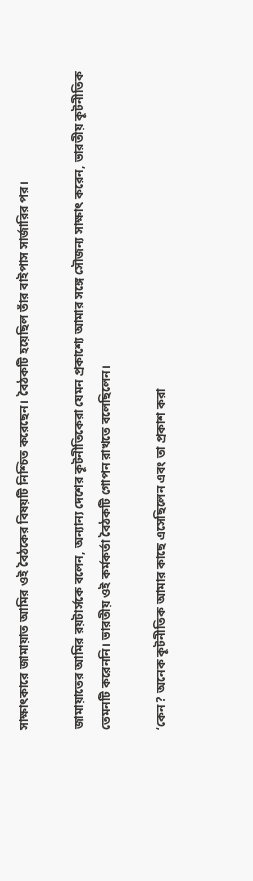সাক্ষাৎকারে জামায়াত আমির ওই বৈঠকের বিষয়টি নিশ্চিত করেছেন। বৈঠকটি হয়েছিল তাঁর বাইপাস সার্জারির পর।

জামায়াতের আমির রয়টার্সকে বলেন, অন্যান্য দেশের কূটনীতিকেরা যেমন প্রকাশ্যে আমার সঙ্গে সৌজন্য সাক্ষাৎ করেন, ভারতীয় কূটনীতিক তেমনটি করেননি। ভারতীয় ওই কর্মকর্তা বৈঠকটি গোপন রাখতে বলেছিলেন।

‘কেন? অনেক কূটনীতিক আমার কাছে এসেছিলেন এবং তা প্রকাশ করা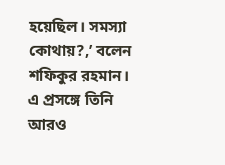হয়েছিল। সমস্যা কোথায়?,’ বলেন শফিকুর রহমান। এ প্রসঙ্গে তিনি আরও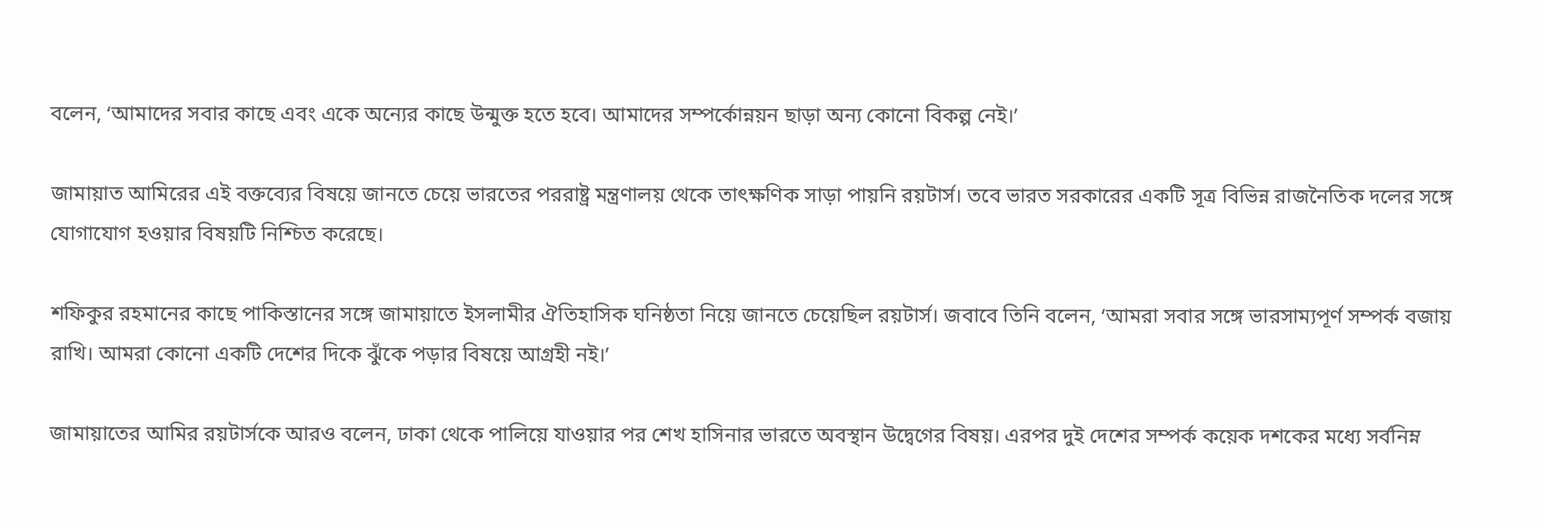বলেন, ‘আমাদের সবার কাছে এবং একে অন্যের কাছে উন্মুক্ত হতে হবে। আমাদের সম্পর্কোন্নয়ন ছাড়া অন্য কোনো বিকল্প নেই।’

জামায়াত আমিরের এই বক্তব্যের বিষয়ে জানতে চেয়ে ভারতের পররাষ্ট্র মন্ত্রণালয় থেকে তাৎক্ষণিক সাড়া পায়নি রয়টার্স। তবে ভারত সরকারের একটি সূত্র বিভিন্ন রাজনৈতিক দলের সঙ্গে যোগাযোগ হওয়ার বিষয়টি নিশ্চিত করেছে।

শফিকুর রহমানের কাছে পাকিস্তানের সঙ্গে জামায়াতে ইসলামীর ঐতিহাসিক ঘনিষ্ঠতা নিয়ে জানতে চেয়েছিল রয়টার্স। জবাবে তিনি বলেন, ‘আমরা সবার সঙ্গে ভারসাম্যপূর্ণ সম্পর্ক বজায় রাখি। আমরা কোনো একটি দেশের দিকে ঝুঁকে পড়ার বিষয়ে আগ্রহী নই।’

জামায়াতের আমির রয়টার্সকে আরও বলেন, ঢাকা থেকে পালিয়ে যাওয়ার পর শেখ হাসিনার ভারতে অবস্থান উদ্বেগের বিষয়। এরপর দুই দেশের সম্পর্ক কয়েক দশকের মধ্যে সর্বনিম্ন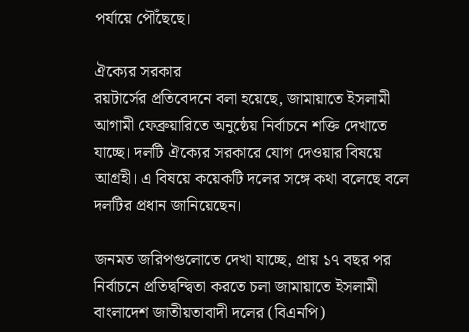পর্যায়ে পৌঁছেছে।

ঐক্যের সরকার
রয়টার্সের প্রতিবেদনে বলা হয়েছে, জামায়াতে ইসলামী আগামী ফেব্রুয়ারিতে অনুষ্ঠেয় নির্বাচনে শক্তি দেখাতে যাচ্ছে। দলটি ঐক্যের সরকারে যোগ দেওয়ার বিষয়ে আগ্রহী। এ বিষয়ে কয়েকটি দলের সঙ্গে কথা বলেছে বলে দলটির প্রধান জানিয়েছেন।

জনমত জরিপগুলোতে দেখা যাচ্ছে, প্রায় ১৭ বছর পর নির্বাচনে প্রতিদ্বন্দ্বিতা করতে চলা জামায়াতে ইসলামী বাংলাদেশ জাতীয়তাবাদী দলের (বিএনপি)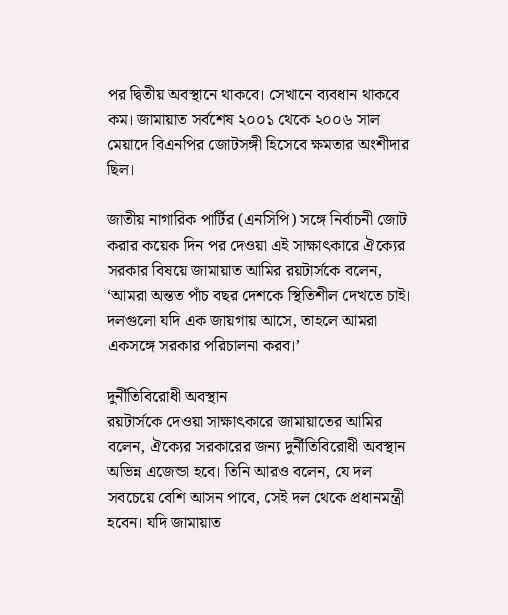পর দ্বিতীয় অবস্থানে থাকবে। সেখানে ব্যবধান থাকবে কম। জামায়াত সর্বশেষ ২০০১ থেকে ২০০৬ সাল মেয়াদে বিএনপির জোটসঙ্গী হিসেবে ক্ষমতার অংশীদার ছিল।

জাতীয় নাগারিক পার্টির (এনসিপি) সঙ্গে নির্বাচনী জোট করার কয়েক দিন পর দেওয়া এই সাক্ষাৎকারে ঐক্যের সরকার বিষয়ে জামায়াত আমির রয়টার্সকে বলেন, ‘আমরা অন্তত পাঁচ বছর দেশকে স্থিতিশীল দেখতে চাই। দলগুলো যদি এক জায়গায় আসে, তাহলে আমরা একসঙ্গে সরকার পরিচালনা করব।’

দুর্নীতিবিরোধী অবস্থান
রয়টার্সকে দেওয়া সাক্ষাৎকারে জামায়াতের আমির বলেন, ঐক্যের সরকারের জন্য দুর্নীতিবিরোধী অবস্থান অভিন্ন এজেন্ডা হবে। তিনি আরও বলেন, যে দল সবচেয়ে বেশি আসন পাবে, সেই দল থেকে প্রধানমন্ত্রী হবেন। যদি জামায়াত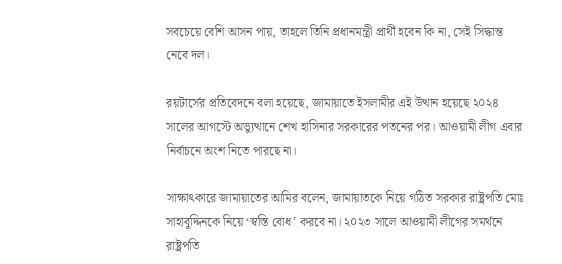সবচেয়ে বেশি আসন পায়, তাহলে তিনি প্রধানমন্ত্রী প্রার্থী হবেন কি না, সেই সিদ্ধান্ত নেবে দল।

রয়টার্সের প্রতিবেদনে বলা হয়েছে, জামায়াতে ইসলামীর এই উত্থান হয়েছে ২০২৪ সালের আগস্টে অভ্যুত্থানে শেখ হাসিনার সরকারের পতনের পর। আওয়ামী লীগ এবার নির্বাচনে অংশ নিতে পারছে না।

সাক্ষাৎকারে জামায়াতের আমির বলেন, জামায়াতকে নিয়ে গঠিত সরকার রাষ্ট্রপতি মোঃ সাহাবুদ্দিনকে নিয়ে ‘স্বস্তি বোধ’ করবে না। ২০২৩ সালে আওয়ামী লীগের সমর্থনে রাষ্ট্রপতি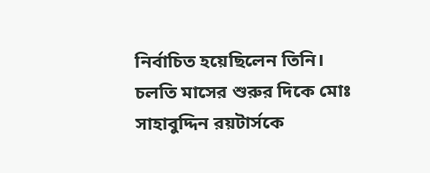নির্বাচিত হয়েছিলেন তিনি। চলতি মাসের শুরুর দিকে মোঃ সাহাবুদ্দিন রয়টার্সকে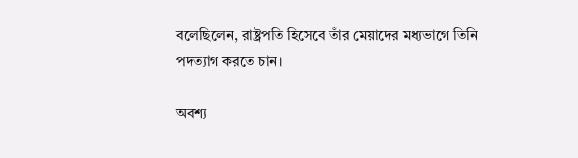বলেছিলেন, রাষ্ট্রপতি হিসেবে তাঁর মেয়াদের মধ্যভাগে তিনি পদত্যাগ করতে চান।

অবশ্য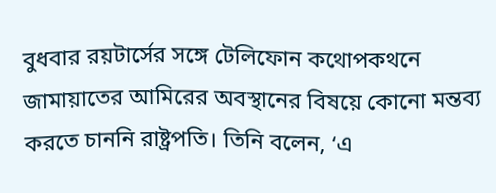বুধবার রয়টার্সের সঙ্গে টেলিফোন কথোপকথনে জামায়াতের আমিরের অবস্থানের বিষয়ে কোনো মন্তব্য করতে চাননি রাষ্ট্রপতি। তিনি বলেন, ‘এ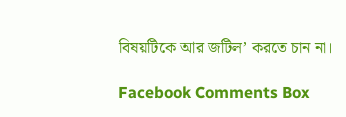বিষয়টিকে আর জটিল’ করতে চান না।

Facebook Comments Box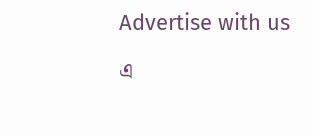Advertise with us

এ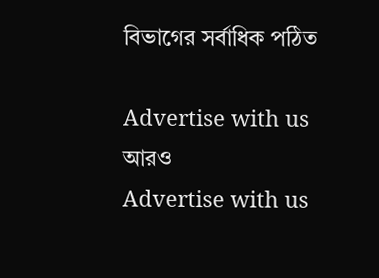বিভাগের সর্বাধিক পঠিত

Advertise with us
আরও
Advertise with us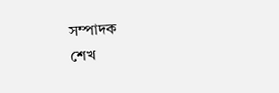সম্পাদক
শেখ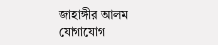জাহাঙ্গীর আলম
যোগাযোগ